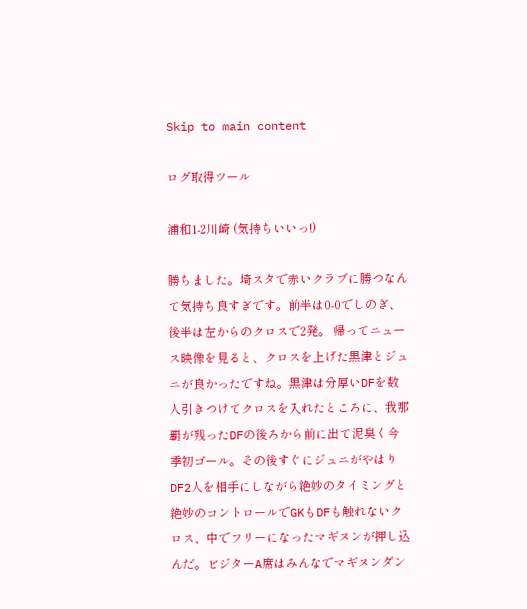Skip to main content

ログ取得ツール

浦和1-2川崎 (気持ちいいっ!)

勝ちました。埼スタで赤いクラブに勝つなんて気持ち良すぎです。前半は0-0でしのぎ、後半は左からのクロスで2発。 帰ってニュース映像を見ると、クロスを上げた黒津とジュニが良かったですね。黒津は分厚いDFを数人引きつけてクロスを入れたところに、我那覇が残ったDFの後ろから前に出て泥臭く今季初ゴール。その後すぐにジュニがやはりDF2人を相手にしながら絶妙のタイミングと絶妙のコントロールでGKもDFも触れないクロス、中でフリーになったマギヌンが押し込んだ。ビジターA席はみんなでマギヌンダン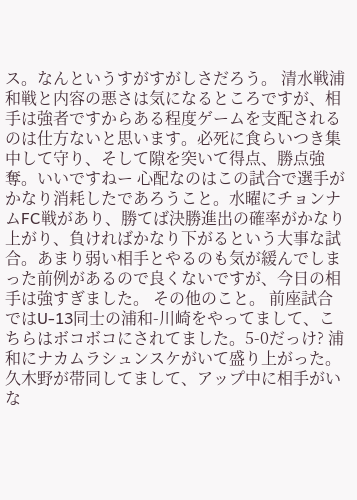ス。なんというすがすがしさだろう。 清水戦浦和戦と内容の悪さは気になるところですが、相手は強者ですからある程度ゲームを支配されるのは仕方ないと思います。必死に食らいつき集中して守り、そして隙を突いて得点、勝点強奪。いいですねー 心配なのはこの試合で選手がかなり消耗したであろうこと。水曜にチョンナムFC戦があり、勝てば決勝進出の確率がかなり上がり、負ければかなり下がるという大事な試合。あまり弱い相手とやるのも気が緩んでしまった前例があるので良くないですが、今日の相手は強すぎました。 その他のこと。 前座試合ではU-13同士の浦和-川崎をやってまして、こちらはボコボコにされてました。5-0だっけ? 浦和にナカムラシュンスケがいて盛り上がった。 久木野が帯同してまして、アップ中に相手がいな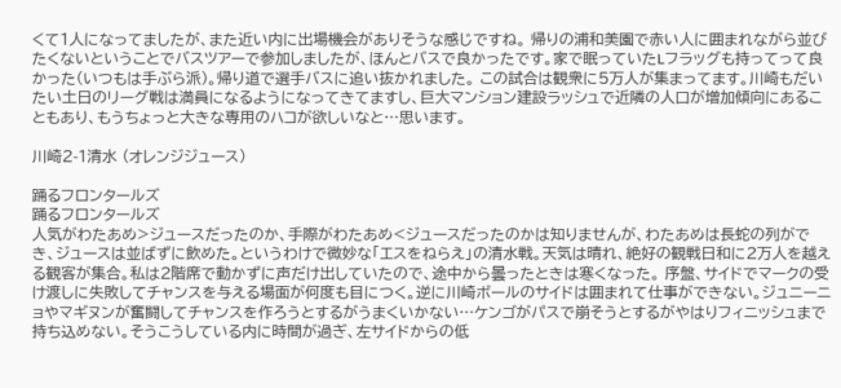くて1人になってましたが、また近い内に出場機会がありそうな感じですね。 帰りの浦和美園で赤い人に囲まれながら並びたくないということでバスツアーで参加しましたが、ほんとバスで良かったです。家で眠っていたLフラッグも持ってって良かった(いつもは手ぶら派)。帰り道で選手バスに追い抜かれました。 この試合は観衆に5万人が集まってます。川崎もだいたい土日のリーグ戦は満員になるようになってきてますし、巨大マンション建設ラッシュで近隣の人口が増加傾向にあることもあり、もうちょっと大きな専用のハコが欲しいなと…思います。

川崎2-1清水 (オレンジジュース)

踊るフロンタールズ
踊るフロンタールズ
人気がわたあめ>ジュースだったのか、手際がわたあめ<ジュースだったのかは知りませんが、わたあめは長蛇の列ができ、ジュースは並ばずに飲めた。というわけで微妙な「エスをねらえ」の清水戦。天気は晴れ、絶好の観戦日和に2万人を越える観客が集合。私は2階席で動かずに声だけ出していたので、途中から曇ったときは寒くなった。 序盤、サイドでマークの受け渡しに失敗してチャンスを与える場面が何度も目につく。逆に川崎ボールのサイドは囲まれて仕事ができない。ジュニーニョやマギヌンが奮闘してチャンスを作ろうとするがうまくいかない…ケンゴがパスで崩そうとするがやはりフィニッシュまで持ち込めない。そうこうしている内に時間が過ぎ、左サイドからの低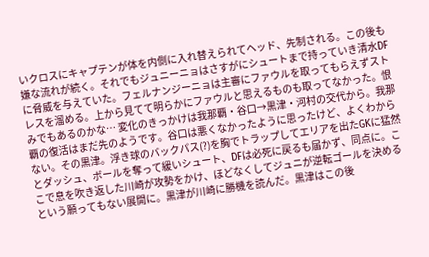いクロスにキャプテンが体を内側に入れ替えられてヘッド、先制される。この後も嫌な流れが続く。それでもジュニーニョはさすがにシュートまで持っていき清水DFに脅威を与えていた。フェルナンジーニョは主審にファウルを取ってもらえずストレスを溜める。上から見てて明らかにファウルと思えるものも取ってなかった。恨みでもあるのかな… 変化のきっかけは我那覇・谷口→黒津・河村の交代から。我那覇の復活はまだ先のようです。谷口は悪くなかったように思ったけど、よくわからない。その黒津。浮き球のバックパス(?)を胸でトラップしてエリアを出たGKに猛然とダッシュ、ボールを奪って緩いシュート、DFは必死に戻るも届かず、同点に。ここで息を吹き返した川崎が攻勢をかけ、ほどなくしてジュニが逆転ゴールを決めるという願ってもない展開に。黒津が川崎に勝機を読んだ。黒津はこの後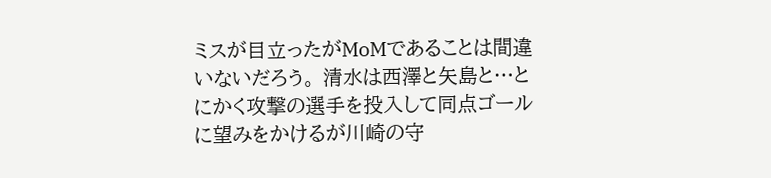ミスが目立ったがMoMであることは間違いないだろう。 清水は西澤と矢島と…とにかく攻撃の選手を投入して同点ゴールに望みをかけるが川崎の守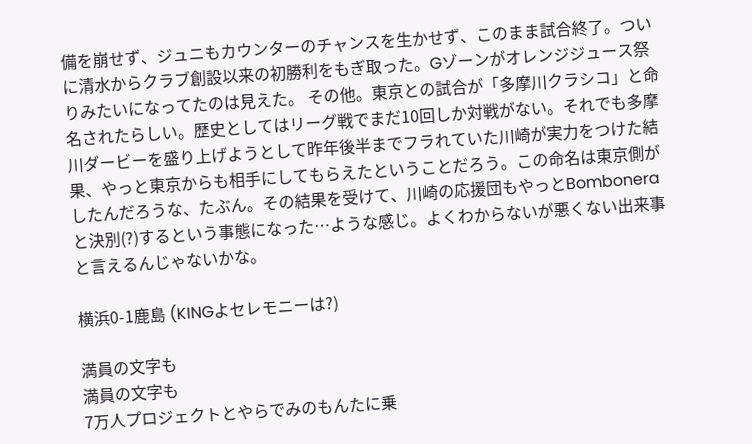備を崩せず、ジュニもカウンターのチャンスを生かせず、このまま試合終了。ついに清水からクラブ創設以来の初勝利をもぎ取った。Gゾーンがオレンジジュース祭りみたいになってたのは見えた。 その他。東京との試合が「多摩川クラシコ」と命名されたらしい。歴史としてはリーグ戦でまだ10回しか対戦がない。それでも多摩川ダービーを盛り上げようとして昨年後半までフラれていた川崎が実力をつけた結果、やっと東京からも相手にしてもらえたということだろう。この命名は東京側がしたんだろうな、たぶん。その結果を受けて、川崎の応援団もやっとBomboneraと決別(?)するという事態になった…ような感じ。よくわからないが悪くない出来事と言えるんじゃないかな。

横浜0-1鹿島 (KINGよセレモニーは?)

満員の文字も
満員の文字も
7万人プロジェクトとやらでみのもんたに乗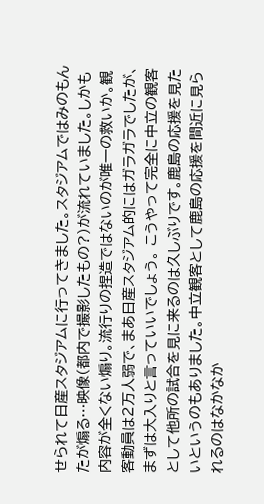せられて日産スタジアムに行ってきました。スタジアムではみのもんたが煽る…映像(都内で撮影したもの?)が流れていました。しかも内容が全くない煽り。流行りの捏造ではないのが唯一の救いか。観客動員は2万人弱で、まあ日産スタジアム的にはガラガラでしたが、まずは大入りと言っていいでしょう。 こうやって完全に中立の観客として他所の試合を見に来るのは久しぶりです。鹿島の応援を見たいというのもありました。中立観客として鹿島の応援を間近に見られるのはなかなか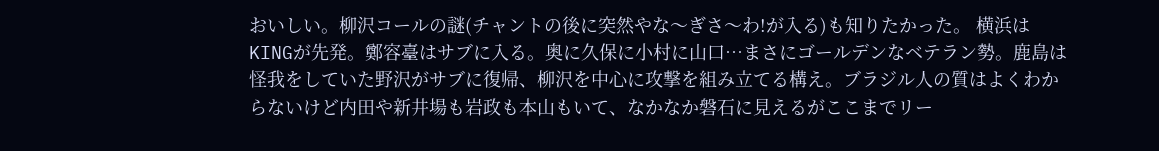おいしい。柳沢コールの謎(チャントの後に突然やな〜ぎさ〜わ!が入る)も知りたかった。 横浜はKINGが先発。鄭容臺はサブに入る。奥に久保に小村に山口…まさにゴールデンなベテラン勢。鹿島は怪我をしていた野沢がサブに復帰、柳沢を中心に攻撃を組み立てる構え。ブラジル人の質はよくわからないけど内田や新井場も岩政も本山もいて、なかなか磐石に見えるがここまでリー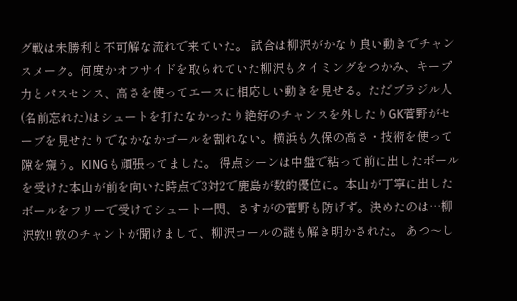グ戦は未勝利と不可解な流れで来ていた。 試合は柳沢がかなり良い動きでチャンスメーク。何度かオフサイドを取られていた柳沢もタイミングをつかみ、キープ力とパスセンス、高さを使ってエースに相応しい動きを見せる。ただブラジル人(名前忘れた)はシュートを打たなかったり絶好のチャンスを外したりGK菅野がセーブを見せたりでなかなかゴールを割れない。横浜も久保の高さ・技術を使って隙を窺う。KINGも頑張ってました。 得点シーンは中盤で粘って前に出したボールを受けた本山が前を向いた時点で3対2で鹿島が数的優位に。本山が丁寧に出したボールをフリーで受けてシュート一閃、さすがの菅野も防げず。決めたのは…柳沢敦!! 敦のチャントが聞けまして、柳沢コールの謎も解き明かされた。 あつ〜し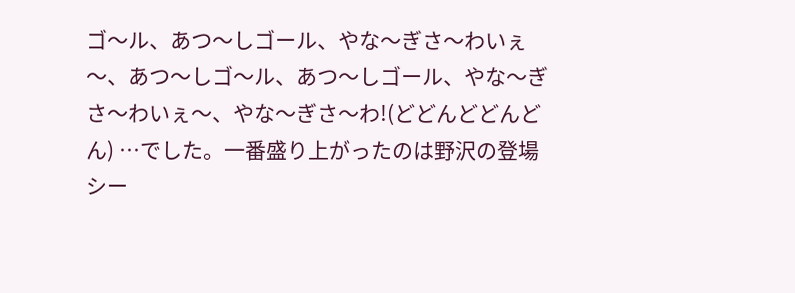ゴ〜ル、あつ〜しゴール、やな〜ぎさ〜わいぇ〜、あつ〜しゴ〜ル、あつ〜しゴール、やな〜ぎさ〜わいぇ〜、やな〜ぎさ〜わ!(どどんどどんどん) …でした。一番盛り上がったのは野沢の登場シー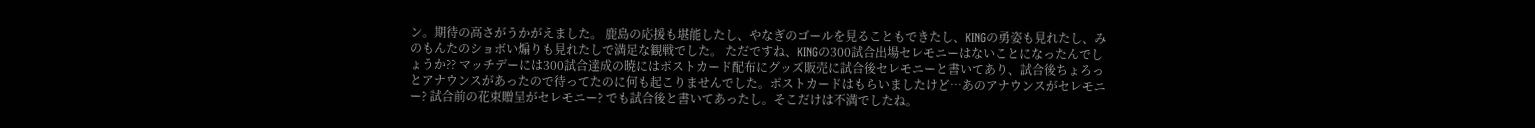ン。期待の高さがうかがえました。 鹿島の応援も堪能したし、やなぎのゴールを見ることもできたし、KINGの勇姿も見れたし、みのもんたのショボい煽りも見れたしで満足な観戦でした。 ただですね、KINGの300試合出場セレモニーはないことになったんでしょうか?? マッチデーには300試合達成の暁にはポストカード配布にグッズ販売に試合後セレモニーと書いてあり、試合後ちょろっとアナウンスがあったので待ってたのに何も起こりませんでした。ポストカードはもらいましたけど…あのアナウンスがセレモニー? 試合前の花束贈呈がセレモニー? でも試合後と書いてあったし。そこだけは不満でしたね。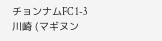チョンナムFC 1-3 川崎 (マギヌン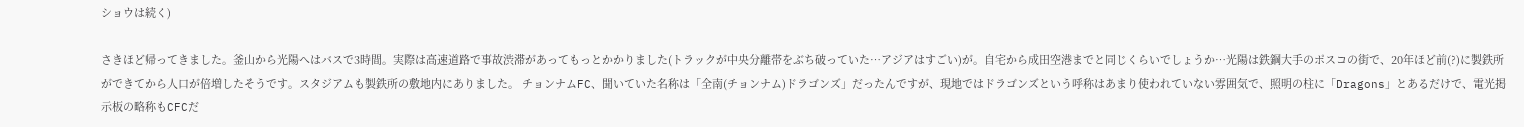ショウは続く)

さきほど帰ってきました。釜山から光陽へはバスで3時間。実際は高速道路で事故渋滞があってもっとかかりました(トラックが中央分離帯をぶち破っていた…アジアはすごい)が。自宅から成田空港までと同じくらいでしょうか…光陽は鉄鋼大手のポスコの街で、20年ほど前(?)に製鉄所ができてから人口が倍増したそうです。スタジアムも製鉄所の敷地内にありました。 チョンナムFC、聞いていた名称は「全南(チョンナム)ドラゴンズ」だったんですが、現地ではドラゴンズという呼称はあまり使われていない雰囲気で、照明の柱に「Dragons」とあるだけで、電光掲示板の略称もCFCだ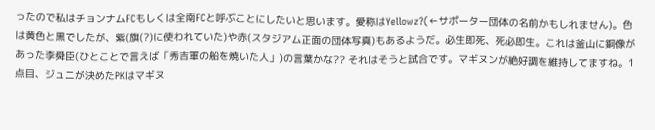ったので私はチョンナムFCもしくは全南FCと呼ぶことにしたいと思います。愛称はYellowz?(←サポーター団体の名前かもしれません)。色は黄色と黒でしたが、紫(旗(?)に使われていた)や赤(スタジアム正面の団体写真)もあるようだ。必生即死、死必即生。これは釜山に銅像があった李舜臣(ひとことで言えば「秀吉軍の船を焼いた人」)の言葉かな?? それはそうと試合です。マギヌンが絶好調を維持してますね。1点目、ジュニが決めたPKはマギヌ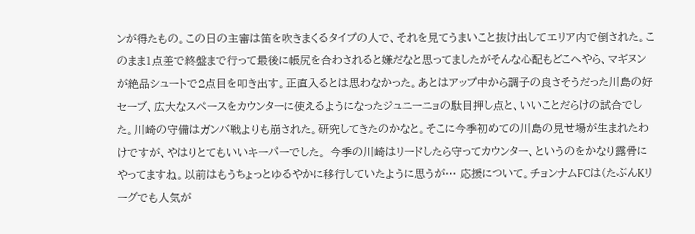ンが得たもの。この日の主審は笛を吹きまくるタイプの人で、それを見てうまいこと抜け出してエリア内で倒された。このまま1点差で終盤まで行って最後に帳尻を合わされると嫌だなと思ってましたがそんな心配もどこへやら、マギヌンが絶品シュートで2点目を叩き出す。正直入るとは思わなかった。あとはアップ中から調子の良さそうだった川島の好セーブ、広大なスペースをカウンターに使えるようになったジュニーニョの駄目押し点と、いいことだらけの試合でした。川崎の守備はガンバ戦よりも崩された。研究してきたのかなと。そこに今季初めての川島の見せ場が生まれたわけですが、やはりとてもいいキーパーでした。 今季の川崎はリードしたら守ってカウンター、というのをかなり露骨にやってますね。以前はもうちょっとゆるやかに移行していたように思うが… 応援について。チョンナムFCは(たぶんKリーグでも人気が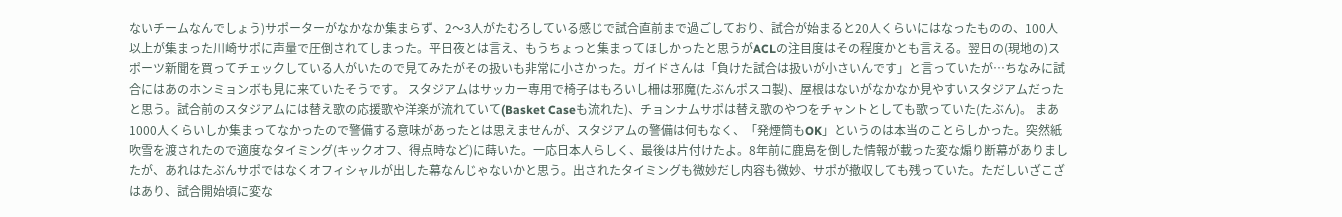ないチームなんでしょう)サポーターがなかなか集まらず、2〜3人がたむろしている感じで試合直前まで過ごしており、試合が始まると20人くらいにはなったものの、100人以上が集まった川崎サポに声量で圧倒されてしまった。平日夜とは言え、もうちょっと集まってほしかったと思うがACLの注目度はその程度かとも言える。翌日の(現地の)スポーツ新聞を買ってチェックしている人がいたので見てみたがその扱いも非常に小さかった。ガイドさんは「負けた試合は扱いが小さいんです」と言っていたが…ちなみに試合にはあのホンミョンボも見に来ていたそうです。 スタジアムはサッカー専用で椅子はもろいし柵は邪魔(たぶんポスコ製)、屋根はないがなかなか見やすいスタジアムだったと思う。試合前のスタジアムには替え歌の応援歌や洋楽が流れていて(Basket Caseも流れた)、チョンナムサポは替え歌のやつをチャントとしても歌っていた(たぶん)。 まあ1000人くらいしか集まってなかったので警備する意味があったとは思えませんが、スタジアムの警備は何もなく、「発煙筒もOK」というのは本当のことらしかった。突然紙吹雪を渡されたので適度なタイミング(キックオフ、得点時など)に蒔いた。一応日本人らしく、最後は片付けたよ。8年前に鹿島を倒した情報が載った変な煽り断幕がありましたが、あれはたぶんサポではなくオフィシャルが出した幕なんじゃないかと思う。出されたタイミングも微妙だし内容も微妙、サポが撤収しても残っていた。ただしいざこざはあり、試合開始頃に変な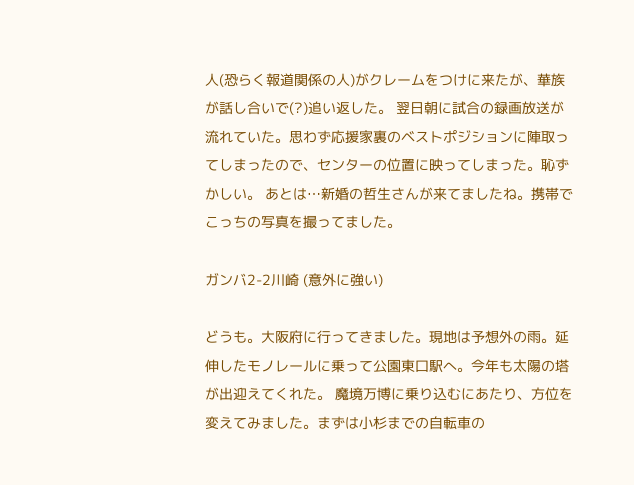人(恐らく報道関係の人)がクレームをつけに来たが、華族が話し合いで(?)追い返した。 翌日朝に試合の録画放送が流れていた。思わず応援家裏のベストポジションに陣取ってしまったので、センターの位置に映ってしまった。恥ずかしい。 あとは…新婚の哲生さんが来てましたね。携帯でこっちの写真を撮ってました。

ガンバ2-2川崎 (意外に強い)

どうも。大阪府に行ってきました。現地は予想外の雨。延伸したモノレールに乗って公園東口駅へ。今年も太陽の塔が出迎えてくれた。 魔境万博に乗り込むにあたり、方位を変えてみました。まずは小杉までの自転車の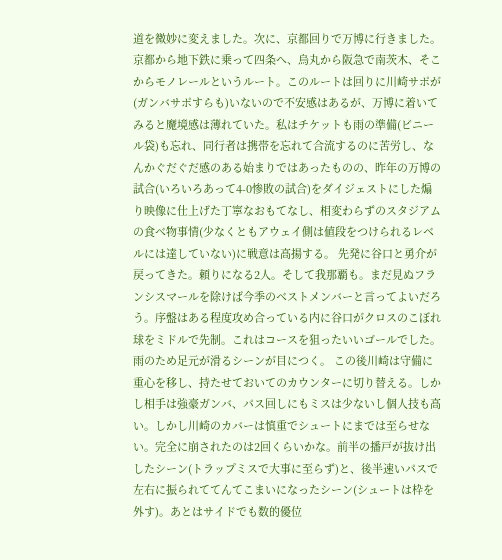道を微妙に変えました。次に、京都回りで万博に行きました。京都から地下鉄に乗って四条へ、烏丸から阪急で南茨木、そこからモノレールというルート。このルートは回りに川崎サポが(ガンバサポすらも)いないので不安感はあるが、万博に着いてみると魔境感は薄れていた。私はチケットも雨の準備(ビニール袋)も忘れ、同行者は携帯を忘れて合流するのに苦労し、なんかぐだぐだ感のある始まりではあったものの、昨年の万博の試合(いろいろあって4-0惨敗の試合)をダイジェストにした煽り映像に仕上げた丁寧なおもてなし、相変わらずのスタジアムの食べ物事情(少なくともアウェイ側は値段をつけられるレベルには達していない)に戦意は高揚する。 先発に谷口と勇介が戻ってきた。頼りになる2人。そして我那覇も。まだ見ぬフランシスマールを除けば今季のベストメンバーと言ってよいだろう。序盤はある程度攻め合っている内に谷口がクロスのこぼれ球をミドルで先制。これはコースを狙ったいいゴールでした。雨のため足元が滑るシーンが目につく。 この後川崎は守備に重心を移し、持たせておいてのカウンターに切り替える。しかし相手は強豪ガンバ、パス回しにもミスは少ないし個人技も高い。しかし川崎のカバーは慎重でシュートにまでは至らせない。完全に崩されたのは2回くらいかな。前半の播戸が抜け出したシーン(トラップミスで大事に至らず)と、後半速いパスで左右に振られててんてこまいになったシーン(シュートは枠を外す)。あとはサイドでも数的優位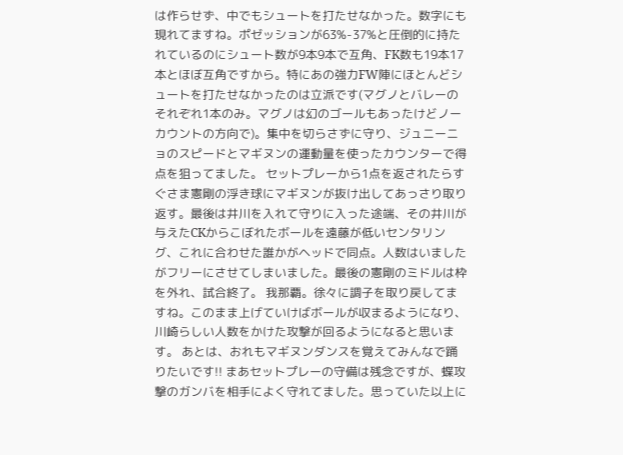は作らせず、中でもシュートを打たせなかった。数字にも現れてますね。ポゼッションが63%-37%と圧倒的に持たれているのにシュート数が9本9本で互角、FK数も19本17本とほぼ互角ですから。特にあの強力FW陣にほとんどシュートを打たせなかったのは立派です(マグノとバレーのそれぞれ1本のみ。マグノは幻のゴールもあったけどノーカウントの方向で)。集中を切らさずに守り、ジュニーニョのスピードとマギヌンの運動量を使ったカウンターで得点を狙ってました。 セットプレーから1点を返されたらすぐさま憲剛の浮き球にマギヌンが抜け出してあっさり取り返す。最後は井川を入れて守りに入った途端、その井川が与えたCKからこぼれたボールを遠藤が低いセンタリング、これに合わせた誰かがヘッドで同点。人数はいましたがフリーにさせてしまいました。最後の憲剛のミドルは枠を外れ、試合終了。 我那覇。徐々に調子を取り戻してますね。このまま上げていけばボールが収まるようになり、川崎らしい人数をかけた攻撃が回るようになると思います。 あとは、おれもマギヌンダンスを覚えてみんなで踊りたいです!! まあセットプレーの守備は残念ですが、蝶攻撃のガンバを相手によく守れてました。思っていた以上に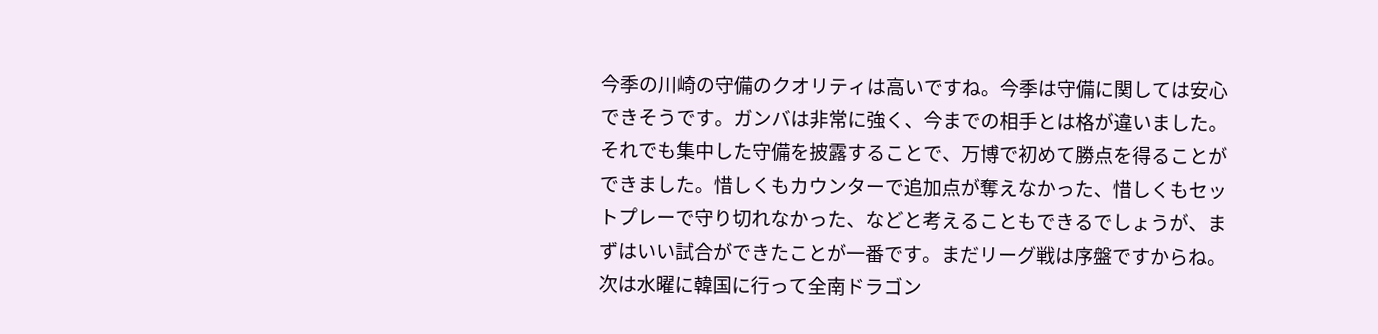今季の川崎の守備のクオリティは高いですね。今季は守備に関しては安心できそうです。ガンバは非常に強く、今までの相手とは格が違いました。それでも集中した守備を披露することで、万博で初めて勝点を得ることができました。惜しくもカウンターで追加点が奪えなかった、惜しくもセットプレーで守り切れなかった、などと考えることもできるでしょうが、まずはいい試合ができたことが一番です。まだリーグ戦は序盤ですからね。 次は水曜に韓国に行って全南ドラゴン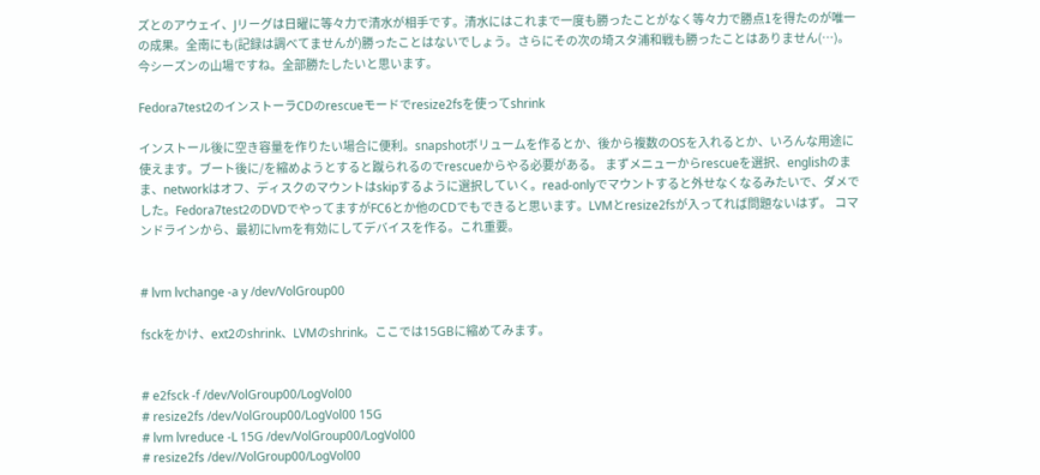ズとのアウェイ、Jリーグは日曜に等々力で清水が相手です。清水にはこれまで一度も勝ったことがなく等々力で勝点1を得たのが唯一の成果。全南にも(記録は調べてませんが)勝ったことはないでしょう。さらにその次の埼スタ浦和戦も勝ったことはありません(…)。今シーズンの山場ですね。全部勝たしたいと思います。

Fedora7test2のインストーラCDのrescueモードでresize2fsを使ってshrink

インストール後に空き容量を作りたい場合に便利。snapshotボリュームを作るとか、後から複数のOSを入れるとか、いろんな用途に使えます。ブート後に/を縮めようとすると蹴られるのでrescueからやる必要がある。 まずメニューからrescueを選択、englishのまま、networkはオフ、ディスクのマウントはskipするように選択していく。read-onlyでマウントすると外せなくなるみたいで、ダメでした。Fedora7test2のDVDでやってますがFC6とか他のCDでもできると思います。LVMとresize2fsが入ってれば問題ないはず。 コマンドラインから、最初にlvmを有効にしてデバイスを作る。これ重要。


# lvm lvchange -a y /dev/VolGroup00

fsckをかけ、ext2のshrink、LVMのshrink。ここでは15GBに縮めてみます。


# e2fsck -f /dev/VolGroup00/LogVol00
# resize2fs /dev/VolGroup00/LogVol00 15G
# lvm lvreduce -L 15G /dev/VolGroup00/LogVol00
# resize2fs /dev//VolGroup00/LogVol00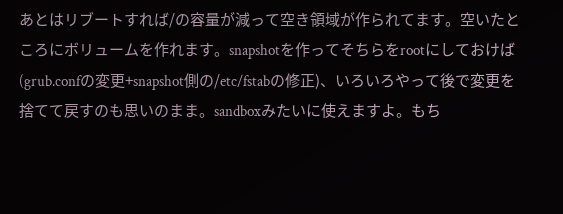あとはリブートすれば/の容量が減って空き領域が作られてます。空いたところにボリュームを作れます。snapshotを作ってそちらをrootにしておけば(grub.confの変更+snapshot側の/etc/fstabの修正)、いろいろやって後で変更を捨てて戻すのも思いのまま。sandboxみたいに使えますよ。もち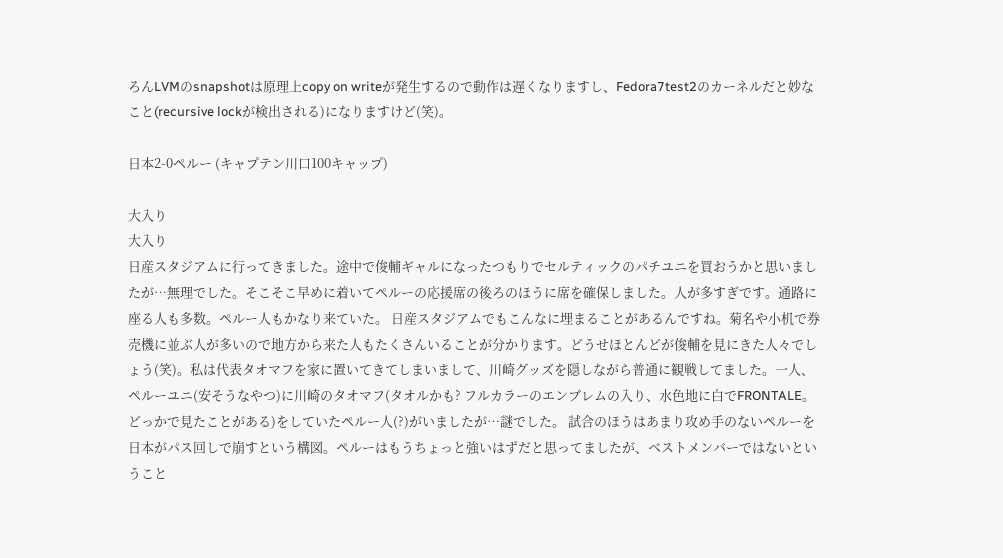ろんLVMのsnapshotは原理上copy on writeが発生するので動作は遅くなりますし、Fedora7test2のカーネルだと妙なこと(recursive lockが検出される)になりますけど(笑)。

日本2-0ペルー (キャプテン川口100キャップ)

大入り
大入り
日産スタジアムに行ってきました。途中で俊輔ギャルになったつもりでセルティックのパチユニを買おうかと思いましたが…無理でした。そこそこ早めに着いてペルーの応援席の後ろのほうに席を確保しました。人が多すぎです。通路に座る人も多数。ペルー人もかなり来ていた。 日産スタジアムでもこんなに埋まることがあるんですね。菊名や小机で券売機に並ぶ人が多いので地方から来た人もたくさんいることが分かります。どうせほとんどが俊輔を見にきた人々でしょう(笑)。私は代表タオマフを家に置いてきてしまいまして、川崎グッズを隠しながら普通に観戦してました。一人、ペルーユニ(安そうなやつ)に川崎のタオマフ(タオルかも? フルカラーのエンブレムの入り、水色地に白でFRONTALE。どっかで見たことがある)をしていたペルー人(?)がいましたが…謎でした。 試合のほうはあまり攻め手のないペルーを日本がパス回しで崩すという構図。ペルーはもうちょっと強いはずだと思ってましたが、ベストメンバーではないということ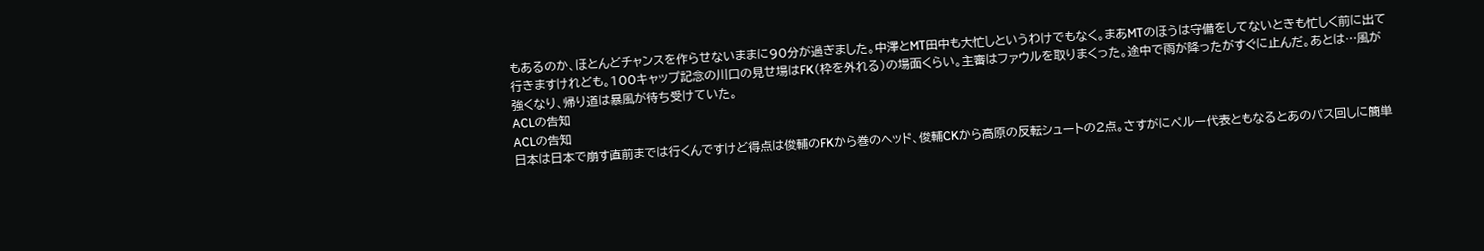もあるのか、ほとんどチャンスを作らせないままに90分が過ぎました。中澤とMT田中も大忙しというわけでもなく。まあMTのほうは守備をしてないときも忙しく前に出て行きますけれども。100キャップ記念の川口の見せ場はFK(枠を外れる)の場面くらい。主審はファウルを取りまくった。途中で雨が降ったがすぐに止んだ。あとは…風が強くなり、帰り道は暴風が待ち受けていた。
ACLの告知
ACLの告知
日本は日本で崩す直前までは行くんですけど得点は俊輔のFKから巻のヘッド、俊輔CKから高原の反転シュートの2点。さすがにペルー代表ともなるとあのパス回しに簡単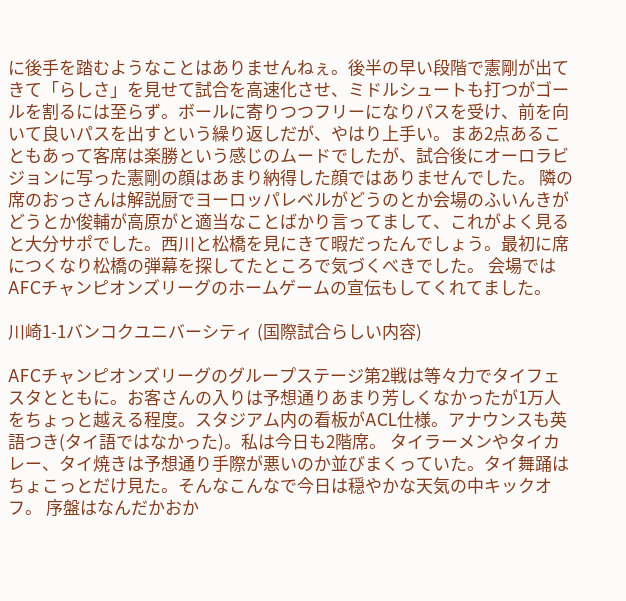に後手を踏むようなことはありませんねぇ。後半の早い段階で憲剛が出てきて「らしさ」を見せて試合を高速化させ、ミドルシュートも打つがゴールを割るには至らず。ボールに寄りつつフリーになりパスを受け、前を向いて良いパスを出すという繰り返しだが、やはり上手い。まあ2点あることもあって客席は楽勝という感じのムードでしたが、試合後にオーロラビジョンに写った憲剛の顔はあまり納得した顔ではありませんでした。 隣の席のおっさんは解説厨でヨーロッパレベルがどうのとか会場のふいんきがどうとか俊輔が高原がと適当なことばかり言ってまして、これがよく見ると大分サポでした。西川と松橋を見にきて暇だったんでしょう。最初に席につくなり松橋の弾幕を探してたところで気づくべきでした。 会場ではAFCチャンピオンズリーグのホームゲームの宣伝もしてくれてました。

川崎1-1バンコクユニバーシティ (国際試合らしい内容)

AFCチャンピオンズリーグのグループステージ第2戦は等々力でタイフェスタとともに。お客さんの入りは予想通りあまり芳しくなかったが1万人をちょっと越える程度。スタジアム内の看板がACL仕様。アナウンスも英語つき(タイ語ではなかった)。私は今日も2階席。 タイラーメンやタイカレー、タイ焼きは予想通り手際が悪いのか並びまくっていた。タイ舞踊はちょこっとだけ見た。そんなこんなで今日は穏やかな天気の中キックオフ。 序盤はなんだかおか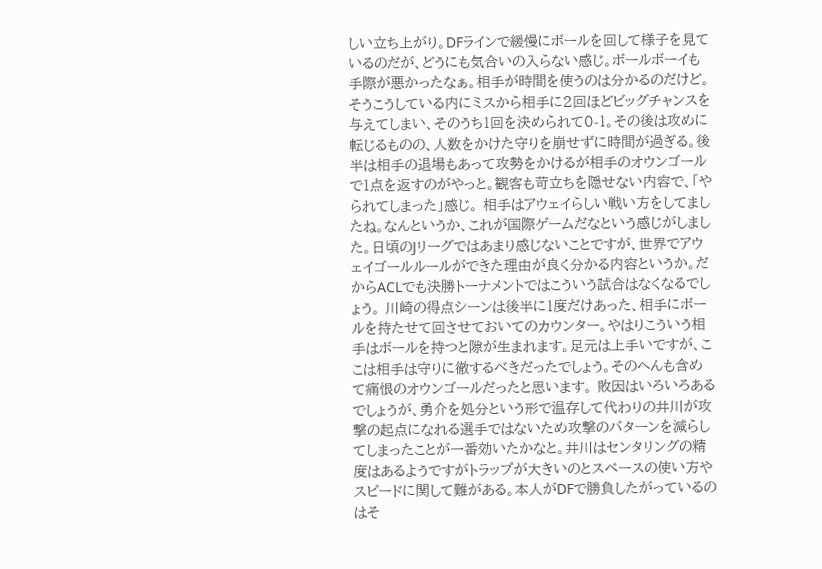しい立ち上がり。DFラインで緩慢にボールを回して様子を見ているのだが、どうにも気合いの入らない感じ。ボールボーイも手際が悪かったなぁ。相手が時間を使うのは分かるのだけど。そうこうしている内にミスから相手に2回ほどビッグチャンスを与えてしまい、そのうち1回を決められて0-1。その後は攻めに転じるものの、人数をかけた守りを崩せずに時間が過ぎる。後半は相手の退場もあって攻勢をかけるが相手のオウンゴールで1点を返すのがやっと。観客も苛立ちを隠せない内容で、「やられてしまった」感じ。 相手はアウェイらしい戦い方をしてましたね。なんというか、これが国際ゲームだなという感じがしました。日頃のJリーグではあまり感じないことですが、世界でアウェイゴールルールができた理由が良く分かる内容というか。だからACLでも決勝トーナメントではこういう試合はなくなるでしょう。 川崎の得点シーンは後半に1度だけあった、相手にボールを持たせて回させておいてのカウンター。やはりこういう相手はボールを持つと隙が生まれます。足元は上手いですが、ここは相手は守りに徹するべきだったでしょう。そのへんも含めて痛恨のオウンゴールだったと思います。 敗因はいろいろあるでしょうが、勇介を処分という形で温存して代わりの井川が攻撃の起点になれる選手ではないため攻撃のパターンを減らしてしまったことが一番効いたかなと。井川はセンタリングの精度はあるようですがトラップが大きいのとスペースの使い方やスピードに関して難がある。本人がDFで勝負したがっているのはそ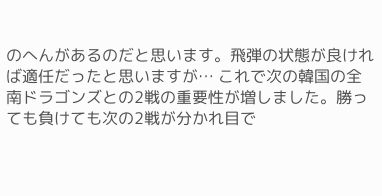のへんがあるのだと思います。飛弾の状態が良ければ適任だったと思いますが… これで次の韓国の全南ドラゴンズとの2戦の重要性が増しました。勝っても負けても次の2戦が分かれ目で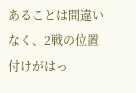あることは間違いなく、2戦の位置付けがはっ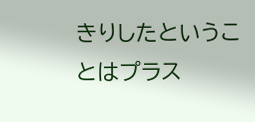きりしたということはプラス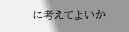に考えてよいか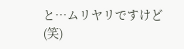と…ムリヤリですけど(笑)